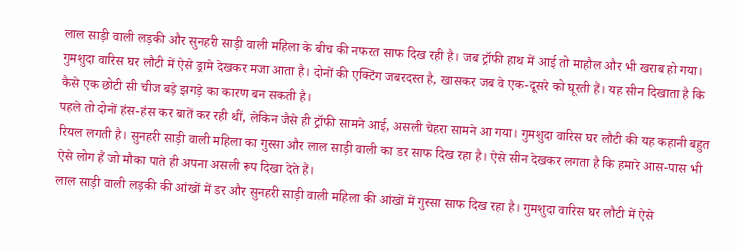लाल साड़ी वाली लड़की और सुनहरी साड़ी वाली महिला के बीच की नफरत साफ दिख रही है। जब ट्रॉफी हाथ में आई तो माहौल और भी खराब हो गया। गुमशुदा वारिस घर लौटी में ऐसे ड्रामे देखकर मजा आता है। दोनों की एक्टिंग जबरदस्त है, खासकर जब वे एक-दूसरे को घूरती हैं। यह सीन दिखाता है कि कैसे एक छोटी सी चीज बड़े झगड़े का कारण बन सकती है।
पहले तो दोनों हंस-हंस कर बातें कर रही थीं, लेकिन जैसे ही ट्रॉफी सामने आई, असली चेहरा सामने आ गया। गुमशुदा वारिस घर लौटी की यह कहानी बहुत रियल लगती है। सुनहरी साड़ी वाली महिला का गुस्सा और लाल साड़ी वाली का डर साफ दिख रहा है। ऐसे सीन देखकर लगता है कि हमारे आस-पास भी ऐसे लोग हैं जो मौका पाते ही अपना असली रूप दिखा देते हैं।
लाल साड़ी वाली लड़की की आंखों में डर और सुनहरी साड़ी वाली महिला की आंखों में गुस्सा साफ दिख रहा है। गुमशुदा वारिस घर लौटी में ऐसे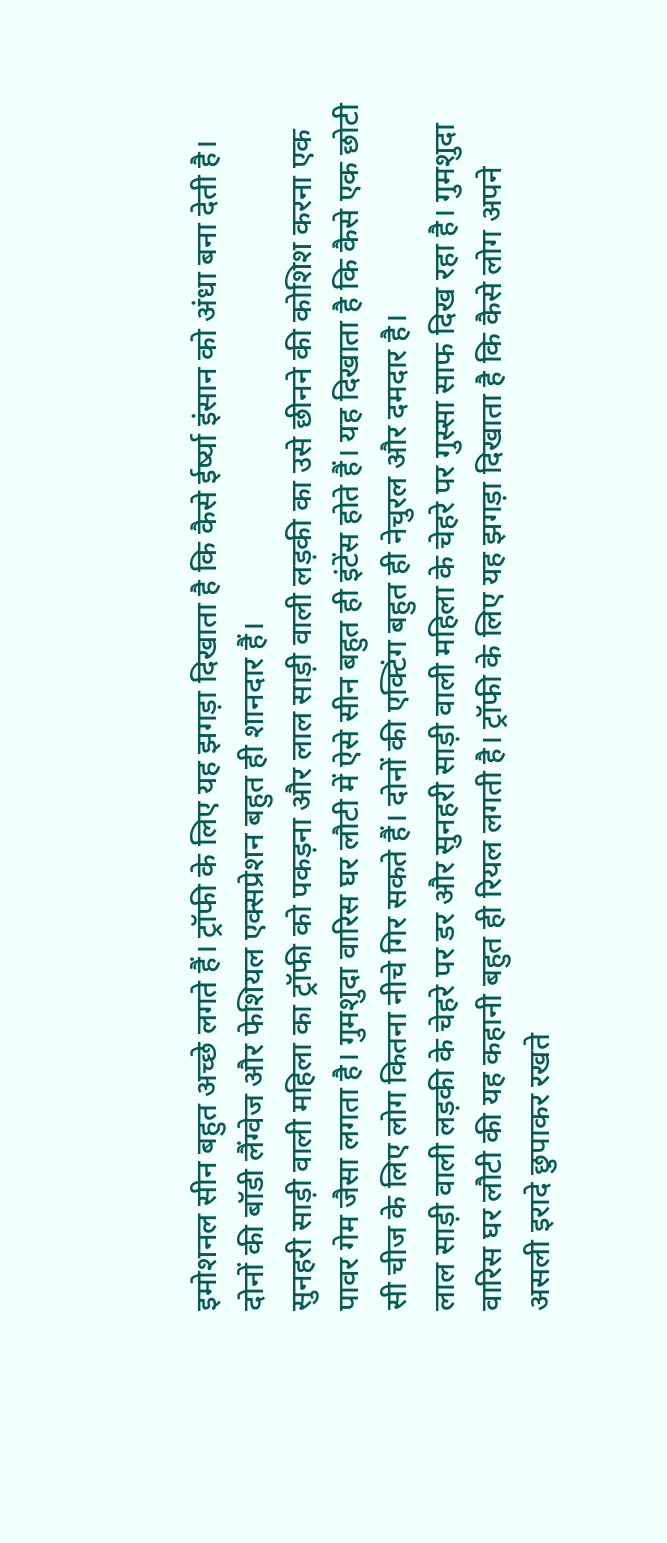इमोशनल सीन बहुत अच्छे लगते हैं। ट्रॉफी के लिए यह झगड़ा दिखाता है कि कैसे ईर्ष्या इंसान को अंधा बना देती है। दोनों की बॉडी लैंग्वेज और फेशियल एक्सप्रेशन बहुत ही शानदार हैं।
सुनहरी साड़ी वाली महिला का ट्रॉफी को पकड़ना और लाल साड़ी वाली लड़की का उसे छीनने की कोशिश करना एक पावर गेम जैसा लगता है। गुमशुदा वारिस घर लौटी में ऐसे सीन बहुत ही इंटेंस होते हैं। यह दिखाता है कि कैसे एक छोटी सी चीज के लिए लोग कितना नीचे गिर सकते हैं। दोनों की एक्टिंग बहुत ही नेचुरल और दमदार है।
लाल साड़ी वाली लड़की के चेहरे पर डर और सुनहरी साड़ी वाली महिला के चेहरे पर गुस्सा साफ दिख रहा है। गुमशुदा वारिस घर लौटी की यह कहानी बहुत ही रियल लगती है। ट्रॉफी के लिए यह झगड़ा दिखाता है कि कैसे लोग अपने असली इरादे छुपाकर रखते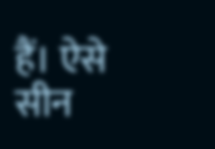हैं। ऐसे सीन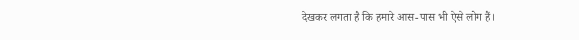देखकर लगता है कि हमारे आस-पास भी ऐसे लोग हैं।